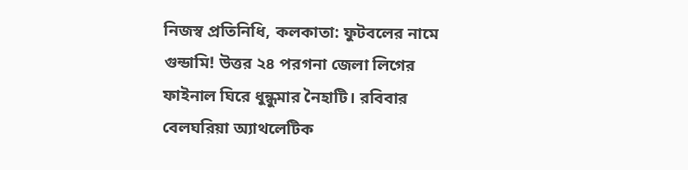নিজস্ব প্রতিনিধি, কলকাতা: ফুটবলের নামে গুন্ডামি! উত্তর ২৪ পরগনা জেলা লিগের ফাইনাল ঘিরে ধুন্ধুমার নৈহাটি। রবিবার বেলঘরিয়া অ্যাথলেটিক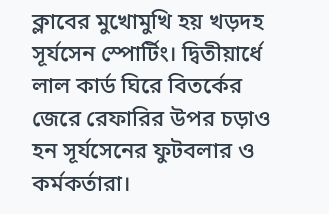ক্লাবের মুখোমুখি হয় খড়দহ সূর্যসেন স্পোর্টিং। দ্বিতীয়ার্ধে লাল কার্ড ঘিরে বিতর্কের জেরে রেফারির উপর চড়াও হন সূর্যসেনের ফুটবলার ও কর্মকর্তারা।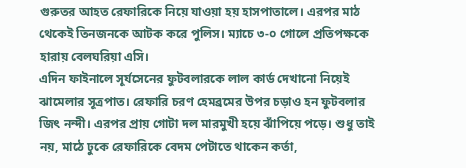গুরুতর আহত রেফারিকে নিয়ে যাওয়া হয় হাসপাতালে। এরপর মাঠ থেকেই তিনজনকে আটক করে পুলিস। ম্যাচে ৩-০ গোলে প্রতিপক্ষকে হারায় বেলঘরিয়া এসি।
এদিন ফাইনালে সূর্যসেনের ফুটবলারকে লাল কার্ড দেখানো নিয়েই ঝামেলার সূত্রপাত। রেফারি চরণ হেমব্রমের উপর চড়াও হন ফুটবলার জিৎ নন্দী। এরপর প্রায় গোটা দল মারমুখী হয়ে ঝাঁপিয়ে পড়ে। শুধু তাই নয়, মাঠে ঢুকে রেফারিকে বেদম পেটাতে থাকেন কর্তা,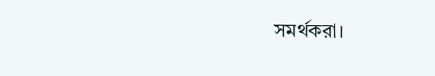সমর্থকরা।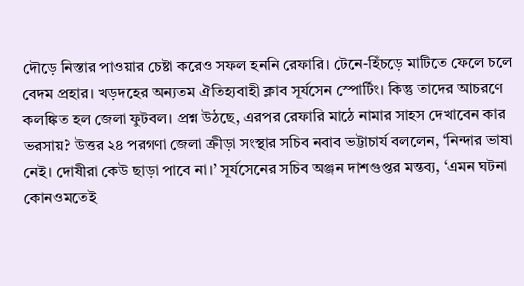দৌড়ে নিস্তার পাওয়ার চেষ্টা করেও সফল হননি রেফারি। টেনে-হিঁচড়ে মাটিতে ফেলে চলে বেদম প্রহার। খড়দহের অন্যতম ঐতিহ্যবাহী ক্লাব সূর্যসেন স্পোর্টিং। কিন্তু তাদের আচরণে কলঙ্কিত হল জেলা ফুটবল। প্রশ্ন উঠছে, এরপর রেফারি মাঠে নামার সাহস দেখাবেন কার ভরসায়? উত্তর ২৪ পরগণা জেলা ক্রীড়া সংস্থার সচিব নবাব ভট্টাচার্য বললেন, ‘নিন্দার ভাষা নেই। দোষীরা কেউ ছাড়া পাবে না।’ সূর্যসেনের সচিব অঞ্জন দাশগুপ্তর মন্তব্য, ‘এমন ঘটনা কোনওমতেই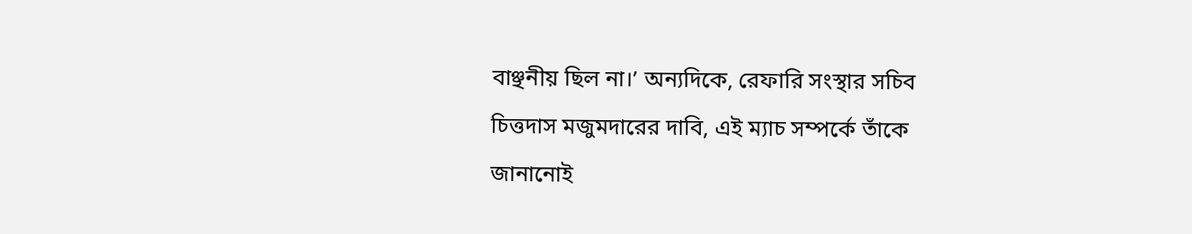বাঞ্ছনীয় ছিল না।’ অন্যদিকে, রেফারি সংস্থার সচিব চিত্তদাস মজুমদারের দাবি, এই ম্যাচ সম্পর্কে তাঁকে জানানোই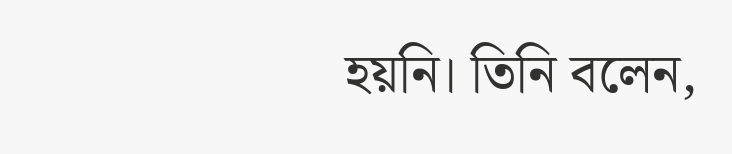হয়নি। তিনি বলেন,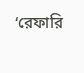‘রেফারি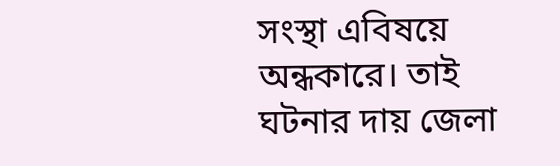সংস্থা এবিষয়ে অন্ধকারে। তাই ঘটনার দায় জেলা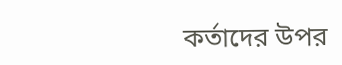কর্তাদের উপর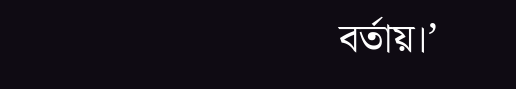বর্তায়।’